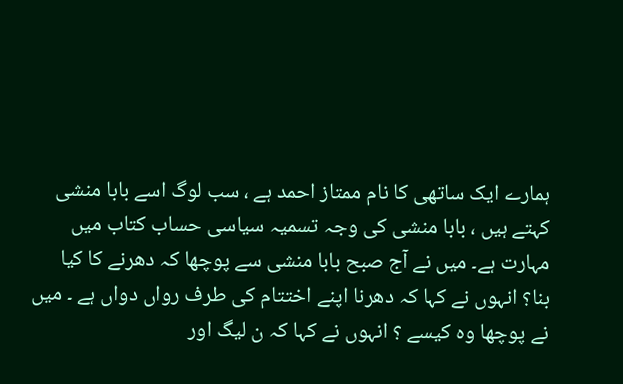ہمارے ایک ساتھی کا نام ممتاز احمد ہے ، سب لوگ اسے بابا منشی کہتے ہیں ، بابا منشی کی وجہ تسمیہ سیاسی حساب کتاب میں مہارت ہے۔ میں نے آج صبح بابا منشی سے پوچھا کہ دھرنے کا کیا بنا؟ انہوں نے کہا کہ دھرنا اپنے اختتام کی طرف رواں دواں ہے ۔ میں نے پوچھا وہ کیسے ؟ انہوں نے کہا کہ ن لیگ اور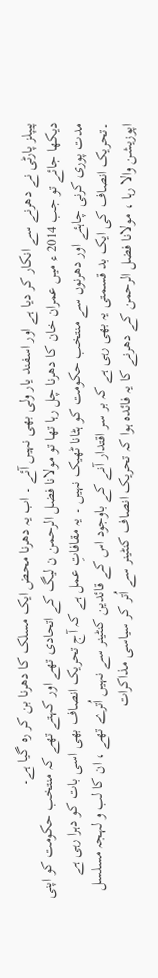پیپلز پارٹی نے دھرنے سے انکار کر دیا ہے اور اسفند یار ولی بھی نہیں آئے ۔ اب یہ دھرنا محض ایک مسلک کا دھرنا بن کر رہ گیا ہے۔
دیکھا جائے تو جب 2014 ء میں عمران خان کا دھرنا چل رہا تھا تو مولانا فضل الرحمن ن لیگ کے اتحادی تھے اور کہتے تھے کہ منتخب حکومت کو اپنی مدت پوری کرنی چاہئے اور دھرنوں سے منتخب حکومت کو ہٹانا ٹھیک نہیں ۔ یہ مقافاتِ عمل ہے کہ آج تحریک انصاف بھی اسی بات کو دہرا رہی ہے ۔تحریک انصاف کی ایک بد قسمتی یہ بھی رہی ہے کہ بر سر اقتدار آنے کے باوجود اس کے قائدین کنٹینر سے نہیں اُترے تھے ، ان کا لب و لہجہ مسلسل اپوزیشن والا رہا ، مولانا فضل الرحمن کے دھرنے کا یہ فائدہ ہوا کہ تحریک انصاف کنٹینر سے اُتر کر سیاسی مذاکرات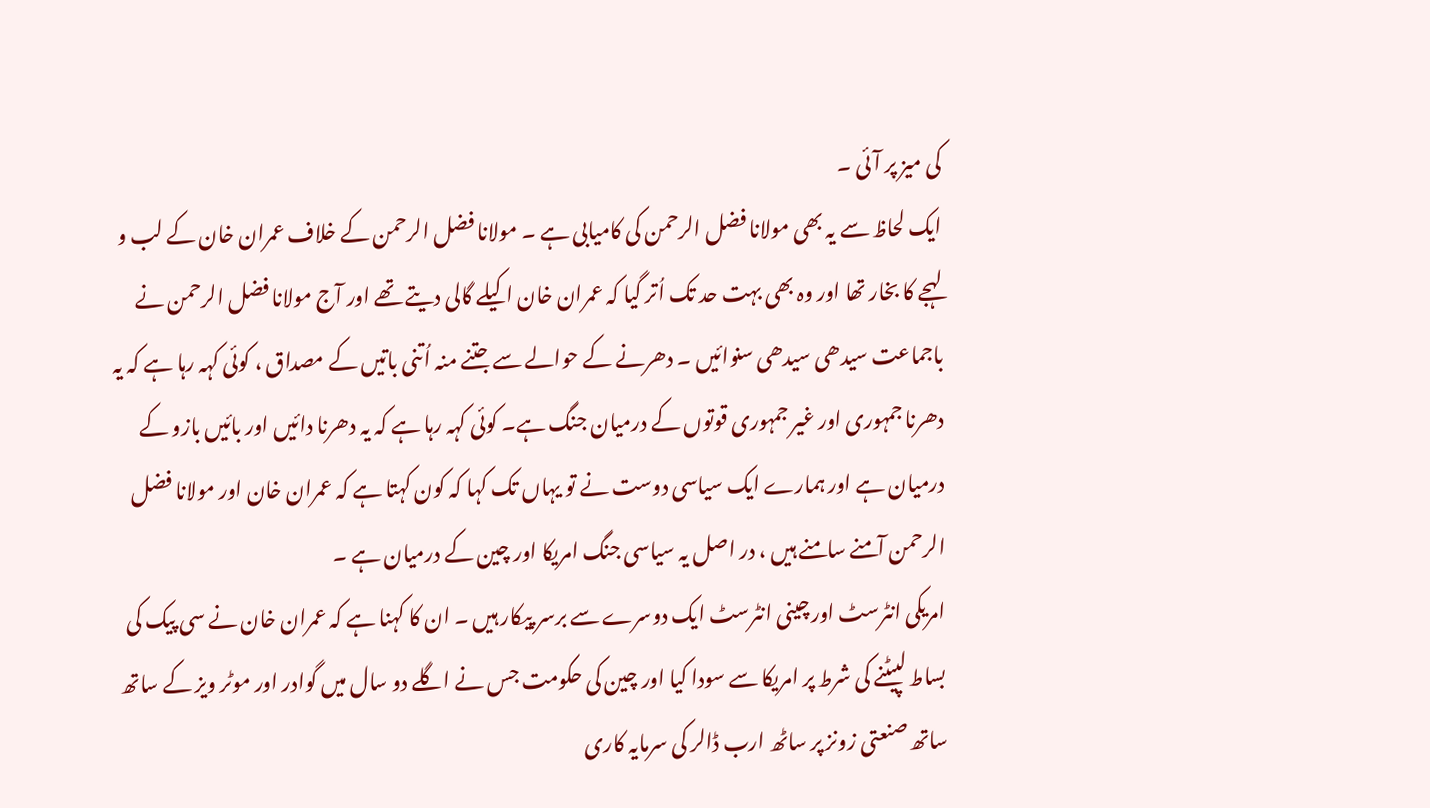کی میز پر آئی ۔
ایک لحاظ سے یہ بھی مولانا فضل الرحمن کی کامیابی ہے ۔ مولانا فضل الرحمن کے خلاف عمران خان کے لب و لہجے کا بخار تھا اور وہ بھی بہت حد تک اُتر گیا کہ عمران خان اکیلے گالی دیتے تھے اور آج مولانا فضل الرحمن نے باجماعت سیدھی سیدھی سنوائیں ۔ دھرنے کے حوالے سے جتنے منہ اُتنی باتیں کے مصداق ، کوئی کہہ رہا ہے کہ یہ دھرنا جمہوری اور غیر جمہوری قوتوں کے درمیان جنگ ہے۔ کوئی کہہ رہا ہے کہ یہ دھرنا دائیں اور بائیں بازو کے درمیان ہے اور ہمارے ایک سیاسی دوست نے تو یہاں تک کہا کہ کون کہتا ہے کہ عمران خان اور مولانا فضل الرحمن آمنے سامنے ہیں ، در اصل یہ سیاسی جنگ امریکا اور چین کے درمیان ہے ۔
امریکی انٹرسٹ اور چینی انٹرسٹ ایک دوسرے سے برسر پیکار ہیں ۔ ان کا کہنا ہے کہ عمران خان نے سی پیک کی بساط لپیٹنے کی شرط پر امریکا سے سودا کیا اور چین کی حکومت جس نے اگلے دو سال میں گوادر اور موٹر ویز کے ساتھ ساتھ صنعتی زونز پر ساٹھ ارب ڈالر کی سرمایہ کاری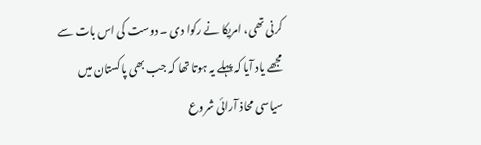کرنی تھی، امریکا نے رکوا دی ۔ دوست کی اس بات سے مجھے یاد آیا کہ پہلے یہ ہوتا تھا کہ جب بھی پاکستان میں سیاسی محاذ آرائی شروع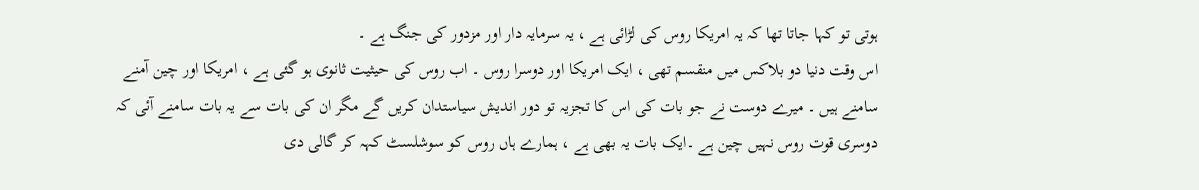ہوتی تو کہا جاتا تھا کہ یہ امریکا روس کی لڑائی ہے ، یہ سرمایہ دار اور مزدور کی جنگ ہے ۔
اس وقت دنیا دو بلاکس میں منقسم تھی ، ایک امریکا اور دوسرا روس ۔ اب روس کی حیثیت ثانوی ہو گئی ہے ، امریکا اور چین آمنے سامنے ہیں ۔ میرے دوست نے جو بات کی اس کا تجزیہ تو دور اندیش سیاستدان کریں گے مگر ان کی بات سے یہ بات سامنے آئی کہ دوسری قوت روس نہیں چین ہے ۔ایک بات یہ بھی ہے ، ہمارے ہاں روس کو سوشلسٹ کہہ کر گالی دی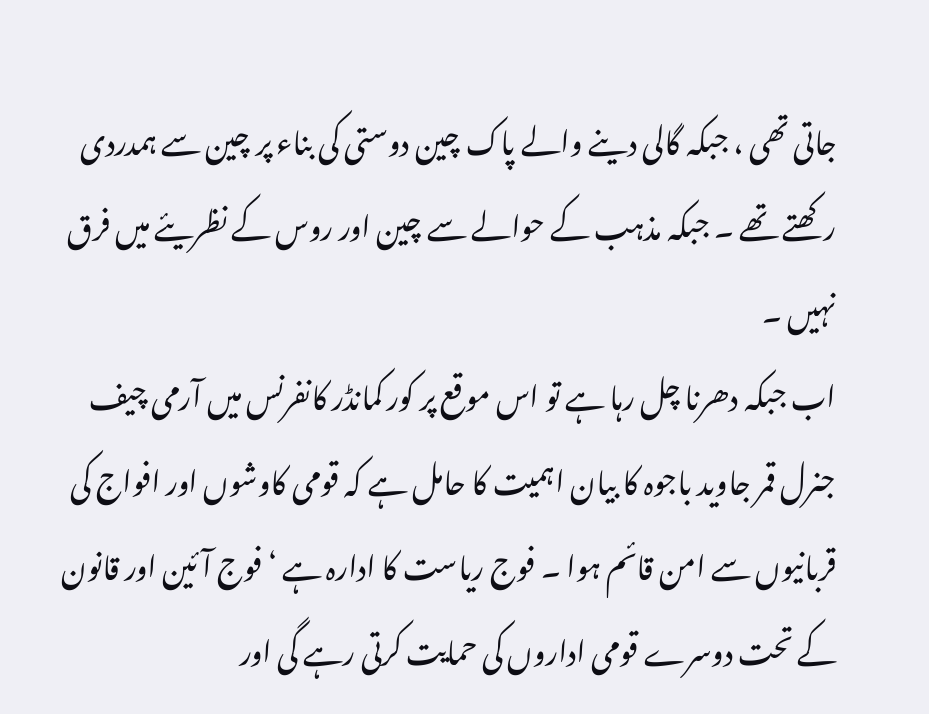جاتی تھی ، جبکہ گالی دینے والے پاک چین دوستی کی بناء پر چین سے ہمدردی رکھتے تھے ۔ جبکہ مذہب کے حوالے سے چین اور روس کے نظریئے میں فرق نہیں ۔
اب جبکہ دھرنا چل رہا ہے تو اس موقع پر کور کمانڈر کانفرنس میں آرمی چیف جنرل قمر جاوید باجوہ کا بیان اہمیت کا حامل ہے کہ قومی کاوشوں اور افواج کی قربانیوں سے امن قائم ہوا ۔ فوج ریاست کا ادارہ ہے ‘ فوج آئین اور قانون کے تحت دوسرے قومی اداروں کی حمایت کرتی رہے گی اور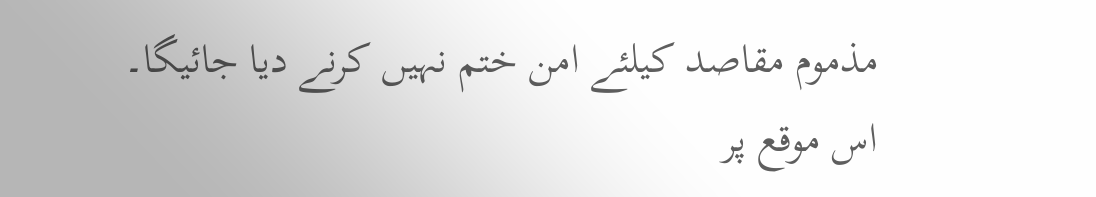مذموم مقاصد کیلئے امن ختم نہیں کرنے دیا جائیگا۔
اس موقع پر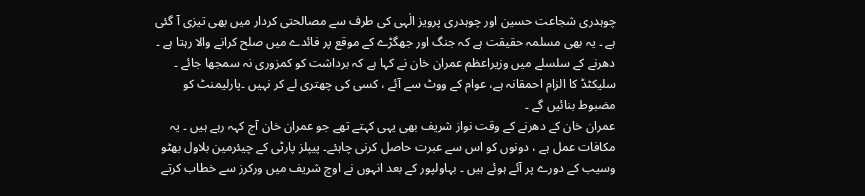چوہدری شجاعت حسین اور چوہدری پرویز الٰہی کی طرف سے مصالحتی کردار میں بھی تیزی آ گئی ہے ۔ یہ بھی مسلمہ حقیقت ہے کہ جنگ اور جھگڑے کے موقع پر فائدے میں صلح کرانے والا رہتا ہے ۔ دھرنے کے سلسلے میں وزیراعظم عمران خان نے کہا ہے کہ برداشت کو کمزوری نہ سمجھا جائے ۔ سلیکٹڈ کا الزام احمقانہ ہے، عوام کے ووٹ سے آئے ، کسی کی چھتری لے کر نہیں ۔پارلیمنٹ کو مضبوط بنائیں گے ۔
عمران خان کے دھرنے کے وقت نواز شریف بھی یہی کہتے تھے جو عمران خان آج کہہ رہے ہیں ۔ یہ مکافات عمل ہے ، دونوں کو اس سے عبرت حاصل کرنی چاہئے۔ پیپلز پارٹی کے چیئرمین بلاول بھٹو وسیب کے دورے پر آئے ہوئے ہیں ۔ بہاولپور کے بعد انہوں نے اوچ شریف میں ورکرز سے خطاب کرتے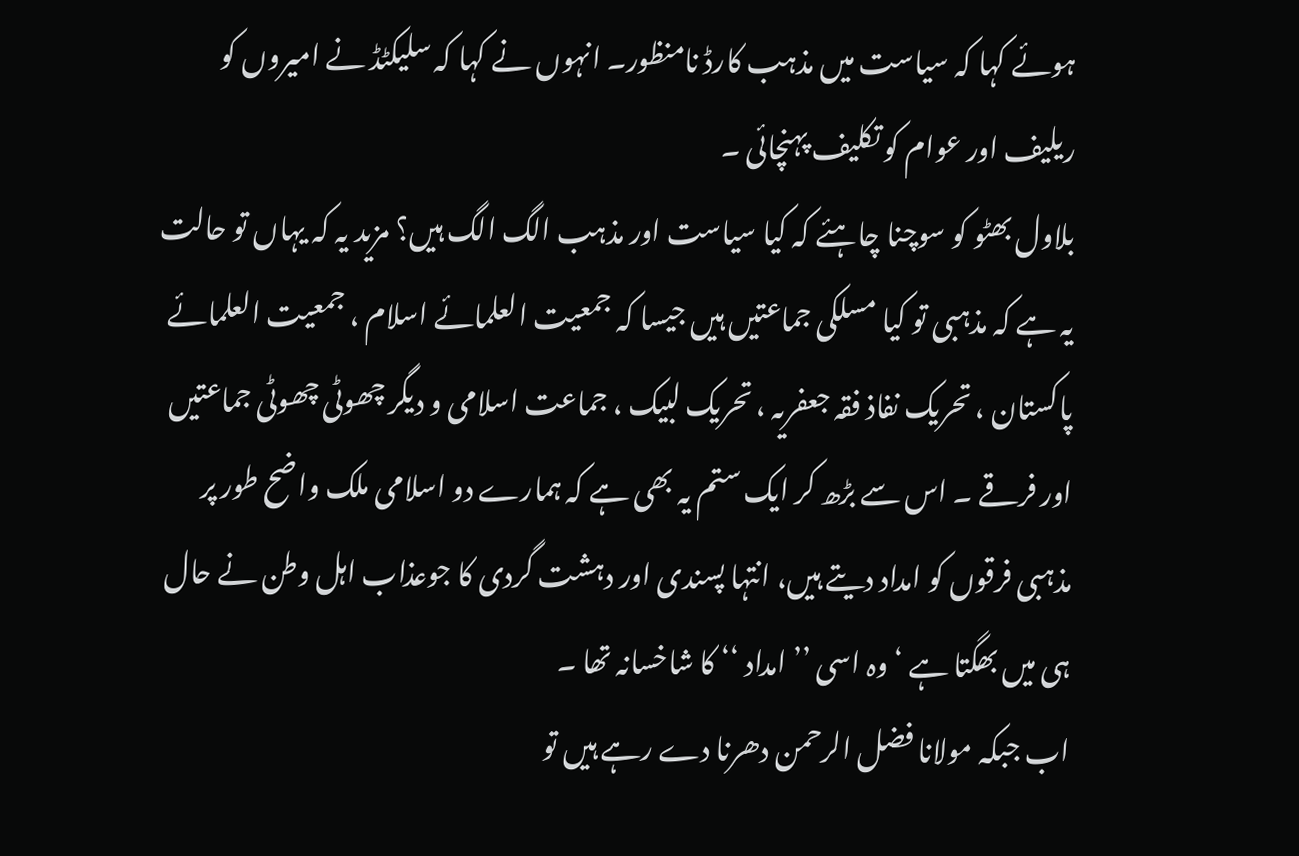ہوئے کہا کہ سیاست میں مذہب کارڈ نامنظور۔ انہوں نے کہا کہ سلیکٹڈ نے امیروں کو ریلیف اور عوام کو تکلیف پہنچائی ۔
بلاول بھٹو کو سوچنا چاہئے کہ کیا سیاست اور مذہب الگ الگ ہیں؟ مزید یہ کہ یہاں تو حالت یہ ہے کہ مذہبی تو کیا مسلکی جماعتیں ہیں جیسا کہ جمعیت العلمائے اسلام ، جمعیت العلمائے پاکستان ، تحریک نفاذ فقہ جعفریہ ، تحریک لبیک ، جماعت اسلامی و دیگر چھوٹی چھوٹی جماعتیں اور فرقے ۔ اس سے بڑھ کر ایک ستم یہ بھی ہے کہ ہمارے دو اسلامی ملک واضح طور پر مذہبی فرقوں کو امداد دیتے ہیں، انتہا پسندی اور دہشت گردی کا جوعذاب اہل وطن نے حال ہی میں بھگتا ہے ‘ وہ اسی ’’ امداد ‘‘ کا شاخسانہ تھا ۔
اب جبکہ مولانا فضل الرحمن دھرنا دے رہے ہیں تو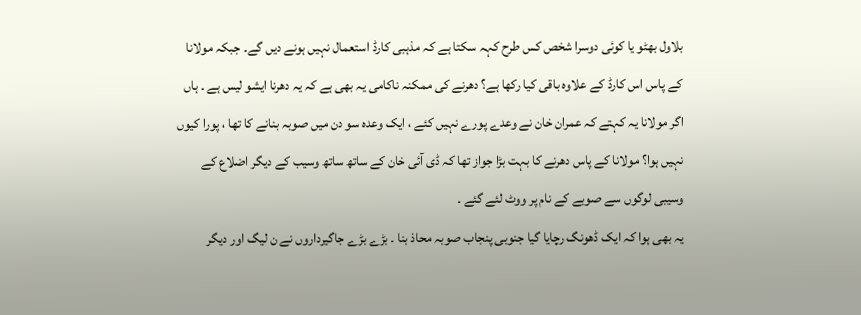بلاول بھٹو یا کوئی دوسرا شخص کس طرح کہہ سکتا ہے کہ مذہبی کارڈ استعمال نہیں ہونے دیں گے۔ جبکہ مولانا کے پاس اس کارڈ کے علاوہ باقی کیا رکھا ہے؟ دھرنے کی ممکنہ ناکامی یہ بھی ہے کہ یہ دھرنا ایشو لیس ہے ۔ ہاں اگر مولانا یہ کہتے کہ عمران خان نے وعدے پورے نہیں کئے ، ایک وعدہ سو دن میں صوبہ بنانے کا تھا ، پورا کیوں نہیں ہوا؟ مولانا کے پاس دھرنے کا بہت بڑا جواز تھا کہ ڈی آئی خان کے ساتھ ساتھ وسیب کے دیگر اضلاع کے وسیبی لوگوں سے صوبے کے نام پر ووٹ لئے گئے ۔
یہ بھی ہوا کہ ایک ڈھونگ رچایا گیا جنوبی پنجاب صوبہ محاذ بنا ۔ بڑے بڑے جاگیرداروں نے ن لیگ اور دیگر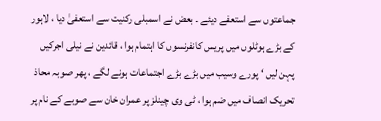جماعتوں سے استعفے دیئے ۔ بعض نے اسمبلی رکنیت سے استعفیٰ دیا ، لاہور کے بڑے ہوٹلوں میں پریس کانفرنسوں کا اہتمام ہوا ، قائدین نے نیلی اجرکیں پہن لیں ‘ پورے وسیب میں بڑے بڑے اجتماعات ہونے لگے ، پھر صوبہ محاذ تحریک انصاف میں ضم ہوا ، ٹی وی چینلز پر عمران خان سے صوبے کے نام پر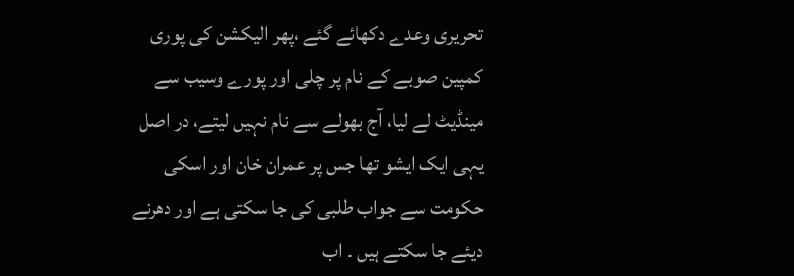تحریری وعدے دکھائے گئے ،پھر الیکشن کی پوری کمپین صوبے کے نام پر چلی اور پورے وسیب سے مینڈیٹ لے لیا، آج بھولے سے نام نہیں لیتے، در اصل یہی ایک ایشو تھا جس پر عمران خان اور اسکی حکومت سے جواب طلبی کی جا سکتی ہے اور دھرنے دیئے جا سکتے ہیں ۔ اب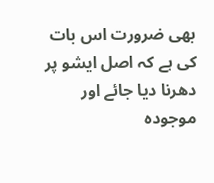بھی ضرورت اس بات کی ہے کہ اصل ایشو پر دھرنا دیا جائے اور موجودہ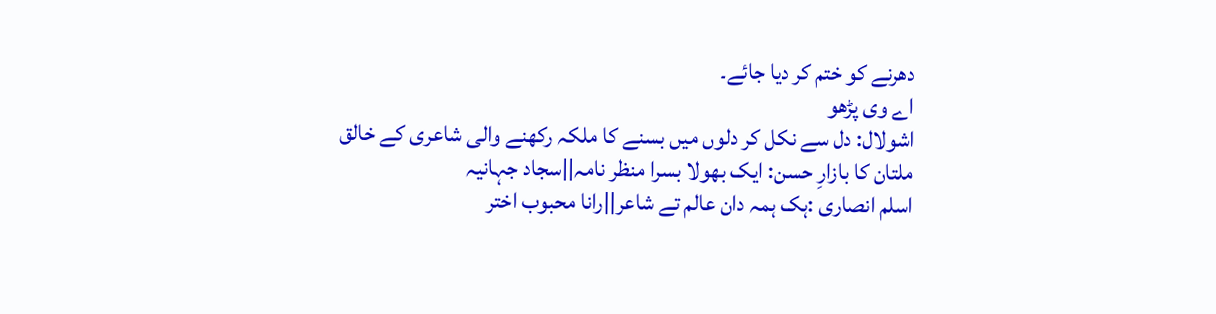دھرنے کو ختم کر دیا جائے۔
اے وی پڑھو
اشولال: دل سے نکل کر دلوں میں بسنے کا ملکہ رکھنے والی شاعری کے خالق
ملتان کا بازارِ حسن: ایک بھولا بسرا منظر نامہ||سجاد جہانیہ
اسلم انصاری :ہک ہمہ دان عالم تے شاعر||رانا محبوب اختر